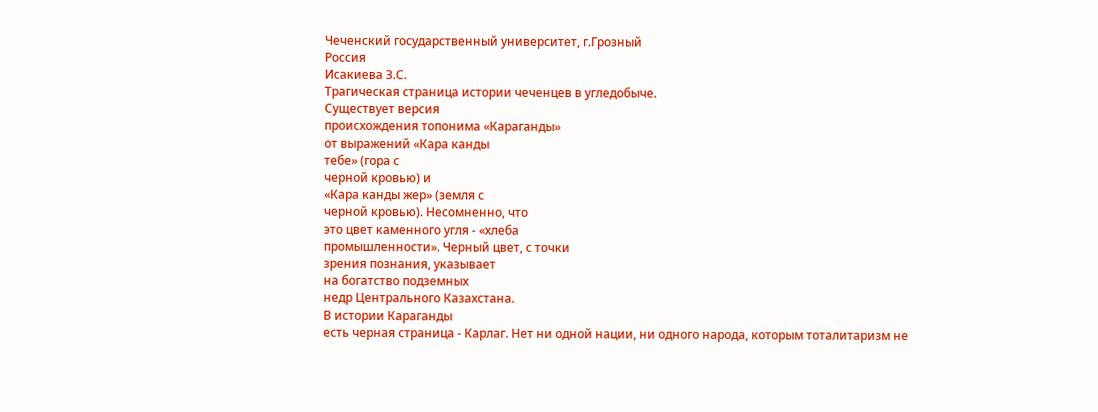Чеченский государственный университет, г.Грозный
Россия
Исакиева З.С.
Трагическая страница истории чеченцев в угледобыче.
Существует версия
происхождения топонима «Караганды»
от выражений «Кара канды
тебе» (гора с
черной кровью) и
«Кара канды жер» (земля с
черной кровью). Несомненно, что
это цвет каменного угля - «хлеба
промышленности». Черный цвет, с точки
зрения познания, указывает
на богатство подземных
недр Центрального Казахстана.
В истории Караганды
есть черная страница - Карлаг. Нет ни одной нации, ни одного народа, которым тоталитаризм не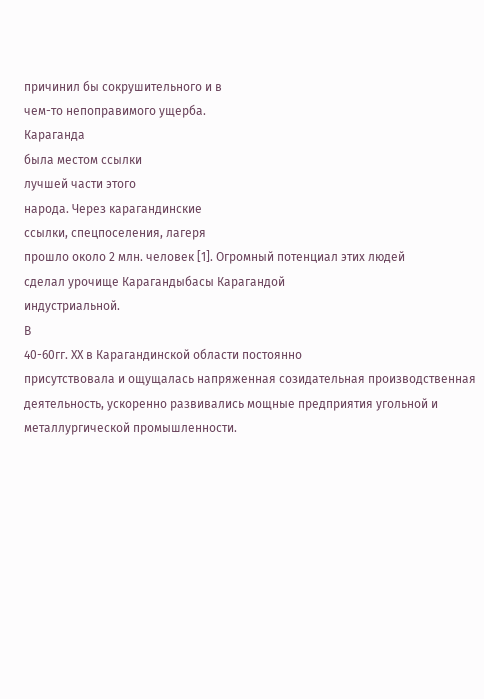причинил бы сокрушительного и в
чем-то непоправимого ущерба.
Караганда
была местом ссылки
лучшей части этого
народа. Через карагандинские
ссылки, спецпоселения, лагеря
прошло около 2 млн. человек [1]. Огромный потенциал этих людей
сделал урочище Карагандыбасы Карагандой
индустриальной.
В
40-60гг. ХХ в Карагандинской области постоянно
присутствовала и ощущалась напряженная созидательная производственная
деятельность, ускоренно развивались мощные предприятия угольной и
металлургической промышленности.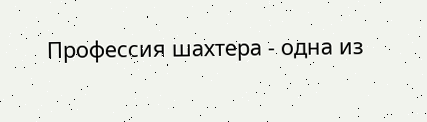Профессия шахтера - одна из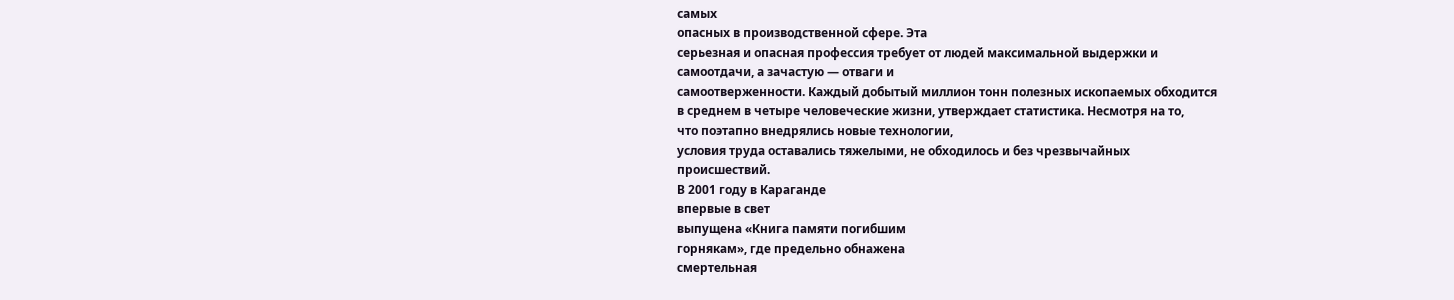самых
опасных в производственной сфере. Эта
серьезная и опасная профессия требует от людей максимальной выдержки и
самоотдачи, а зачастую — отваги и
самоотверженности. Каждый добытый миллион тонн полезных ископаемых обходится
в среднем в четыре человеческие жизни, утверждает статистика. Несмотря на то,
что поэтапно внедрялись новые технологии,
условия труда оставались тяжелыми, не обходилось и без чрезвычайных
происшествий.
В 2001 году в Караганде
впервые в свет
выпущена «Книга памяти погибшим
горнякам», где предельно обнажена
смертельная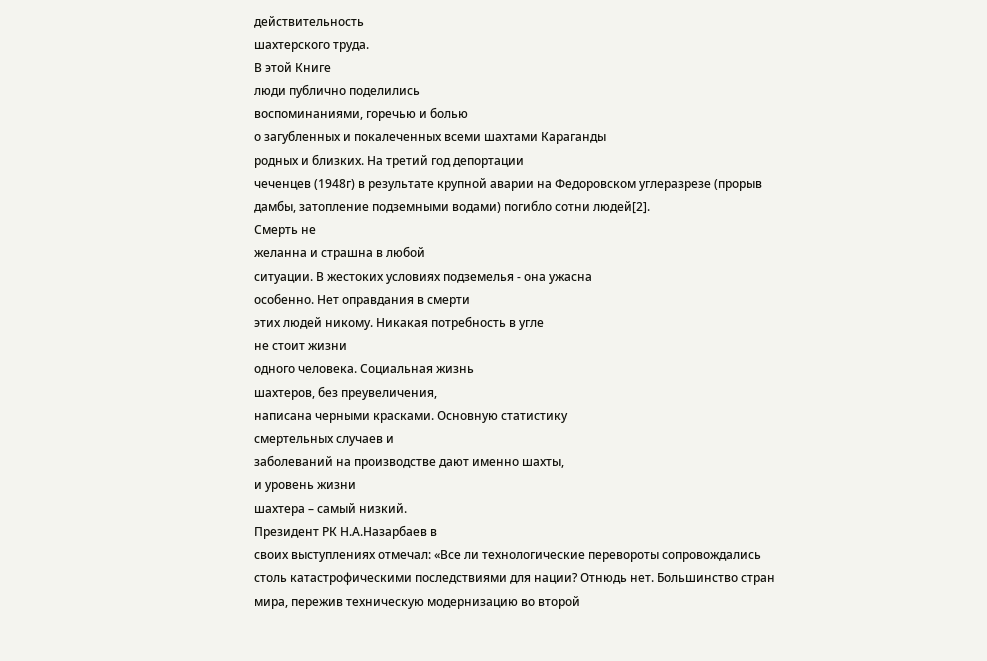действительность
шахтерского труда.
В этой Книге
люди публично поделились
воспоминаниями, горечью и болью
о загубленных и покалеченных всеми шахтами Караганды
родных и близких. На третий год депортации
чеченцев (1948г) в результате крупной аварии на Федоровском углеразрезе (прорыв
дамбы, затопление подземными водами) погибло сотни людей[2].
Смерть не
желанна и страшна в любой
ситуации. В жестоких условиях подземелья - она ужасна
особенно. Нет оправдания в смерти
этих людей никому. Никакая потребность в угле
не стоит жизни
одного человека. Социальная жизнь
шахтеров, без преувеличения,
написана черными красками. Основную статистику
смертельных случаев и
заболеваний на производстве дают именно шахты,
и уровень жизни
шахтера – самый низкий.
Президент РК Н.А.Назарбаев в
своих выступлениях отмечал: «Все ли технологические перевороты сопровождались
столь катастрофическими последствиями для нации? Отнюдь нет. Большинство стран
мира, пережив техническую модернизацию во второй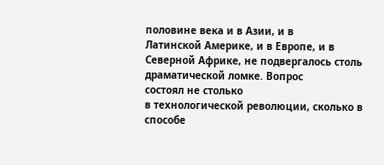половине века и в Азии, и в
Латинской Америке, и в Европе, и в
Северной Африке, не подвергалось столь драматической ломке. Вопрос
состоял не столько
в технологической революции, сколько в способе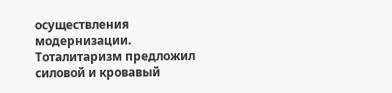осуществления
модернизации. Тоталитаризм предложил
силовой и кровавый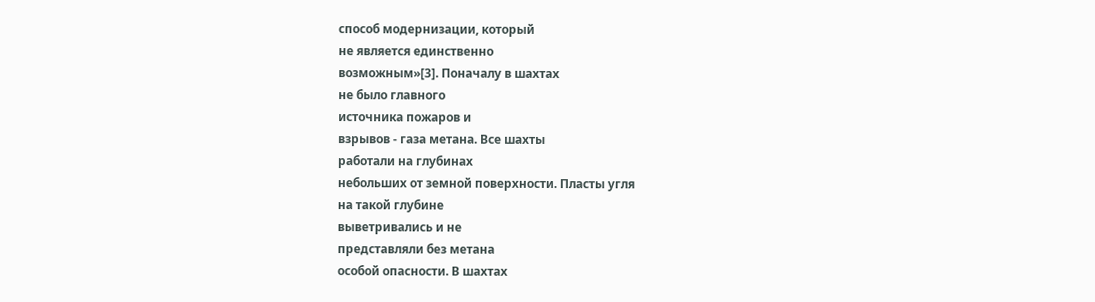способ модернизации, который
не является единственно
возможным»[3]. Поначалу в шахтах
не было главного
источника пожаров и
взрывов - газа метана. Все шахты
работали на глубинах
небольших от земной поверхности. Пласты угля
на такой глубине
выветривались и не
представляли без метана
особой опасности. В шахтах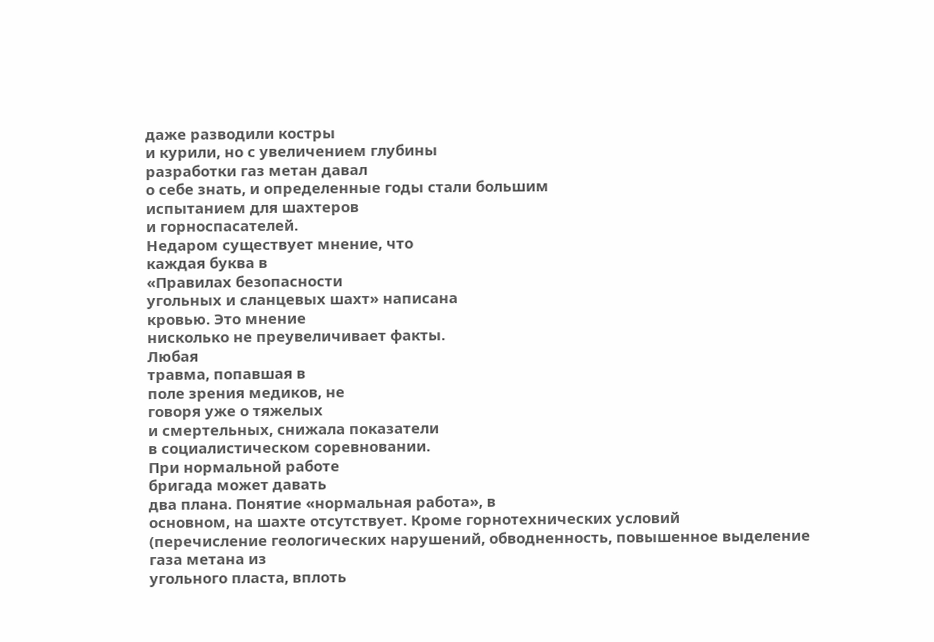даже разводили костры
и курили, но с увеличением глубины
разработки газ метан давал
о себе знать, и определенные годы стали большим
испытанием для шахтеров
и горноспасателей.
Недаром существует мнение, что
каждая буква в
«Правилах безопасности
угольных и сланцевых шахт» написана
кровью. Это мнение
нисколько не преувеличивает факты.
Любая
травма, попавшая в
поле зрения медиков, не
говоря уже о тяжелых
и смертельных, снижала показатели
в социалистическом соревновании.
При нормальной работе
бригада может давать
два плана. Понятие «нормальная работа», в
основном, на шахте отсутствует. Кроме горнотехнических условий
(перечисление геологических нарушений, обводненность, повышенное выделение
газа метана из
угольного пласта, вплоть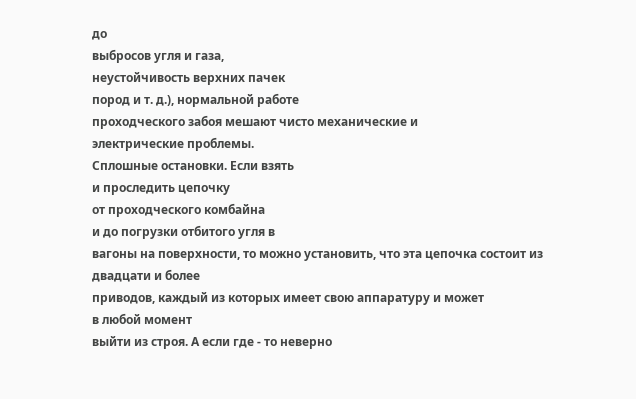до
выбросов угля и газа,
неустойчивость верхних пачек
пород и т. д.), нормальной работе
проходческого забоя мешают чисто механические и
электрические проблемы.
Сплошные остановки. Если взять
и проследить цепочку
от проходческого комбайна
и до погрузки отбитого угля в
вагоны на поверхности, то можно установить, что эта цепочка состоит из
двадцати и более
приводов, каждый из которых имеет свою аппаратуру и может
в любой момент
выйти из строя. А если где - то неверно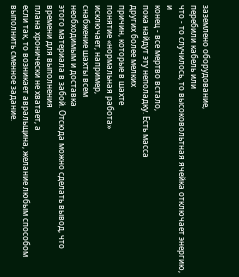заземлено оборудование,
перебили кабель или
что - то случилось, то высоковольтная ячейка отключает энергию, и
конец - все мертво встало,
пока найдут эту неполадку. Есть масса
других более мелких
причин, которые в шахте
понятие «нормальная работа»
исключает, например,
снабжение шахты всем
необходимым и доставка
этого материала в забой. Отсюда можно сделать вывод, что
времени для выполнения
плана хронически не хватает, а
если так, то возникает авральщина, желание любым способом
выполнить сменное задание.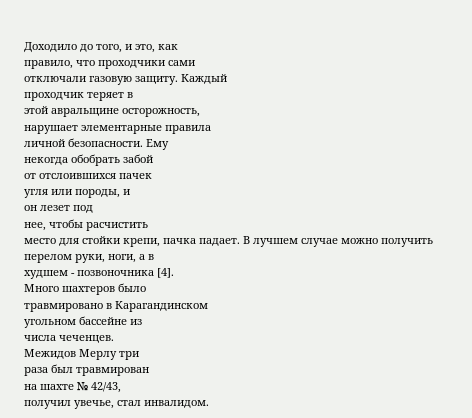Доходило до того, и это, как
правило, что проходчики сами
отключали газовую защиту. Каждый
проходчик теряет в
этой авральщине осторожность,
нарушает элементарные правила
личной безопасности. Ему
некогда обобрать забой
от отслоившихся пачек
угля или породы, и
он лезет под
нее, чтобы расчистить
место для стойки крепи, пачка падает. В лучшем случае можно получить
перелом руки, ноги, а в
худшем - позвоночника [4].
Много шахтеров было
травмировано в Карагандинском
угольном бассейне из
числа чеченцев.
Межидов Мерлу три
раза был травмирован
на шахте № 42/43,
получил увечье, стал инвалидом.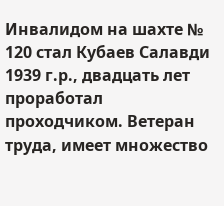Инвалидом на шахте № 120 стал Кубаев Салавди
1939 г.р., двадцать лет проработал проходчиком. Ветеран труда, имеет множество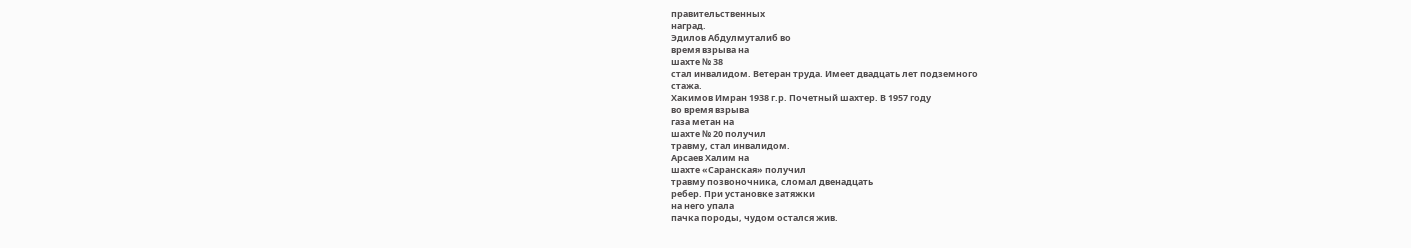правительственных
наград.
Эдилов Абдулмуталиб во
время взрыва на
шахте № 38
стал инвалидом. Ветеран труда. Имеет двадцать лет подземного
стажа.
Хакимов Имран 1938 г.р. Почетный шахтер. В 1957 году
во время взрыва
газа метан на
шахте № 20 получил
травму, стал инвалидом.
Арсаев Халим на
шахте «Саранская» получил
травму позвоночника, сломал двенадцать
ребер. При установке затяжки
на него упала
пачка породы, чудом остался жив.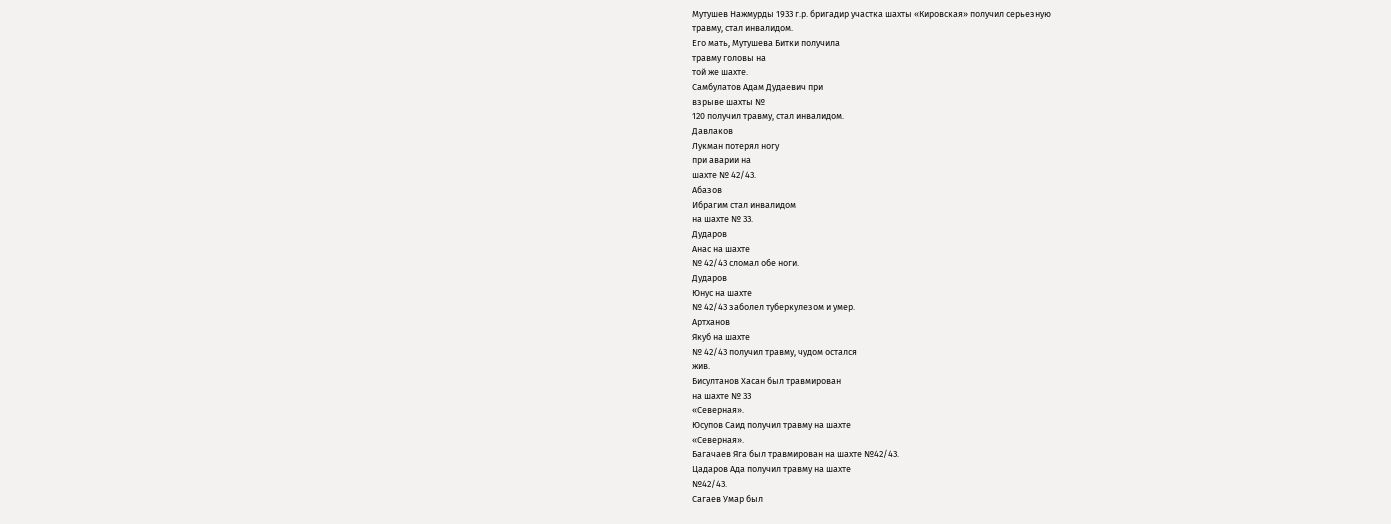Мутушев Нажмурды 1933 г.р. бригадир участка шахты «Кировская» получил серьезную
травму, стал инвалидом.
Его мать, Мутушева Битки получила
травму головы на
той же шахте.
Самбулатов Адам Дудаевич при
взрыве шахты №
120 получил травму, стал инвалидом.
Давлаков
Лукман потерял ногу
при аварии на
шахте № 42/43.
Абазов
Ибрагим стал инвалидом
на шахте № 33.
Дударов
Анас на шахте
№ 42/43 сломал обе ноги.
Дударов
Юнус на шахте
№ 42/43 заболел туберкулезом и умер.
Артханов
Якуб на шахте
№ 42/43 получил травму, чудом остался
жив.
Бисултанов Хасан был травмирован
на шахте № 33
«Северная».
Юсупов Саид получил травму на шахте
«Северная».
Багачаев Яга был травмирован на шахте №42/43.
Цадаров Ада получил травму на шахте
№42/43.
Сагаев Умар был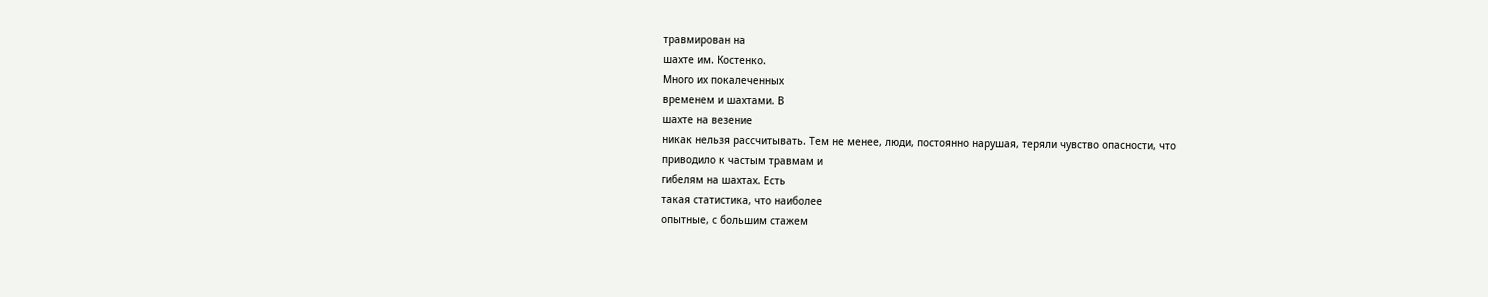травмирован на
шахте им. Костенко.
Много их покалеченных
временем и шахтами. В
шахте на везение
никак нельзя рассчитывать. Тем не менее, люди, постоянно нарушая, теряли чувство опасности, что
приводило к частым травмам и
гибелям на шахтах. Есть
такая статистика, что наиболее
опытные, с большим стажем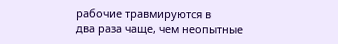рабочие травмируются в
два раза чаще, чем неопытные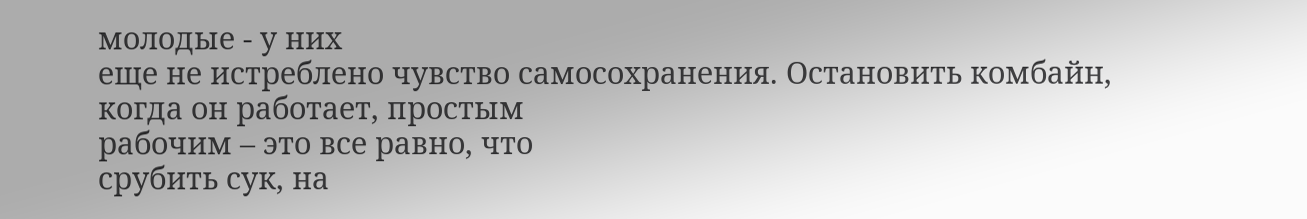молодые - у них
еще не истреблено чувство самосохранения. Остановить комбайн,
когда он работает, простым
рабочим – это все равно, что
срубить сук, на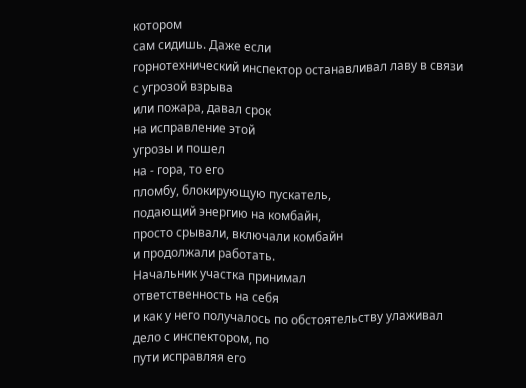котором
сам сидишь. Даже если
горнотехнический инспектор останавливал лаву в связи
с угрозой взрыва
или пожара, давал срок
на исправление этой
угрозы и пошел
на - гора, то его
пломбу, блокирующую пускатель,
подающий энергию на комбайн,
просто срывали, включали комбайн
и продолжали работать.
Начальник участка принимал
ответственность на себя
и как у него получалось по обстоятельству улаживал
дело с инспектором, по
пути исправляя его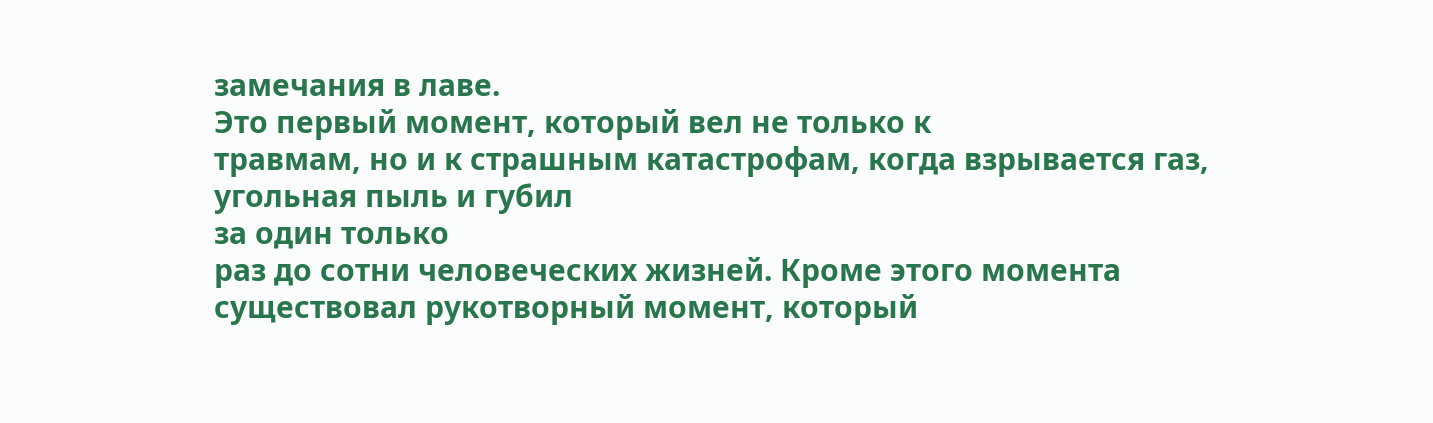замечания в лаве.
Это первый момент, который вел не только к
травмам, но и к страшным катастрофам, когда взрывается газ,
угольная пыль и губил
за один только
раз до сотни человеческих жизней. Кроме этого момента
существовал рукотворный момент, который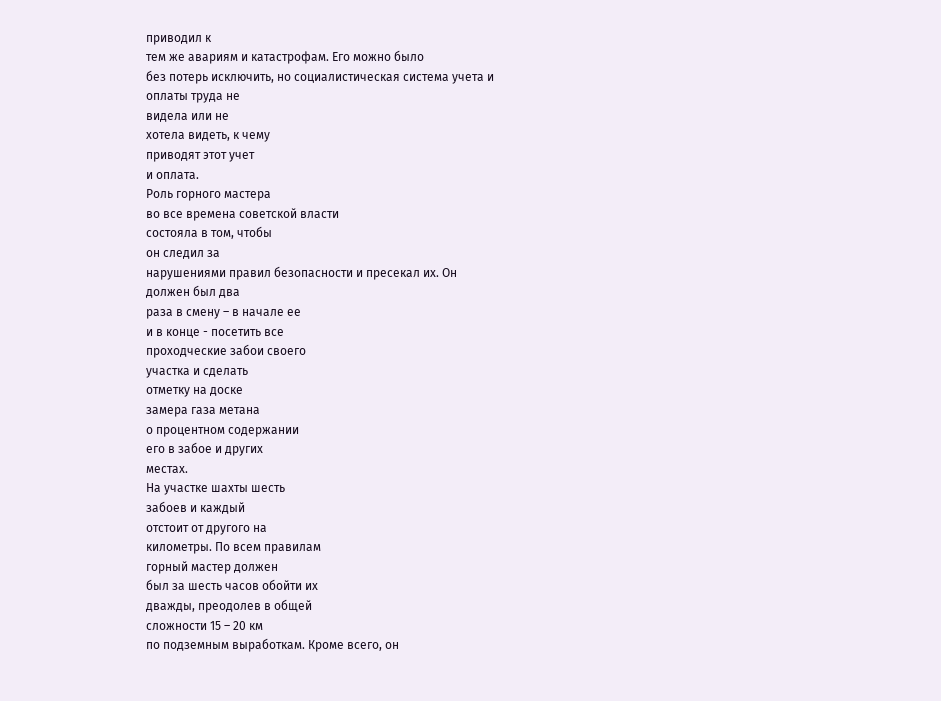приводил к
тем же авариям и катастрофам. Его можно было
без потерь исключить, но социалистическая система учета и
оплаты труда не
видела или не
хотела видеть, к чему
приводят этот учет
и оплата.
Роль горного мастера
во все времена советской власти
состояла в том, чтобы
он следил за
нарушениями правил безопасности и пресекал их. Он
должен был два
раза в смену – в начале ее
и в конце - посетить все
проходческие забои своего
участка и сделать
отметку на доске
замера газа метана
о процентном содержании
его в забое и других
местах.
На участке шахты шесть
забоев и каждый
отстоит от другого на
километры. По всем правилам
горный мастер должен
был за шесть часов обойти их
дважды, преодолев в общей
сложности 15 – 20 км
по подземным выработкам. Кроме всего, он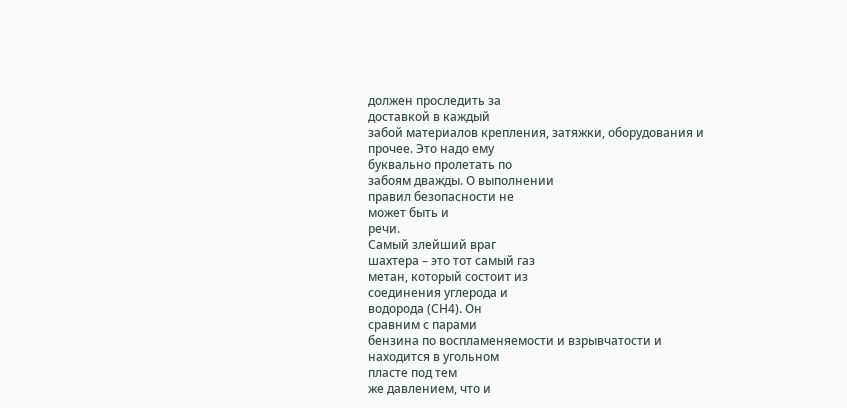должен проследить за
доставкой в каждый
забой материалов крепления, затяжки, оборудования и
прочее. Это надо ему
буквально пролетать по
забоям дважды. О выполнении
правил безопасности не
может быть и
речи.
Самый злейший враг
шахтера – это тот самый газ
метан, который состоит из
соединения углерода и
водорода (СН4). Он
сравним с парами
бензина по воспламеняемости и взрывчатости и
находится в угольном
пласте под тем
же давлением, что и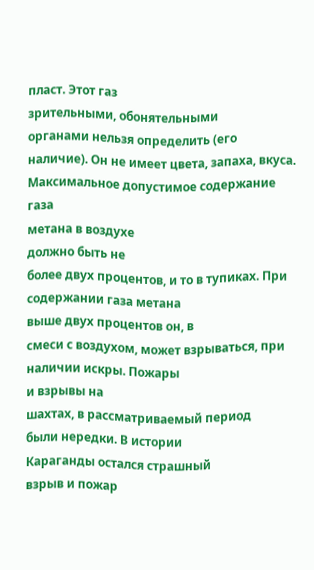пласт. Этот газ
зрительными, обонятельными
органами нельзя определить (его наличие). Он не имеет цвета, запаха, вкуса. Максимальное допустимое содержание газа
метана в воздухе
должно быть не
более двух процентов, и то в тупиках. При содержании газа метана
выше двух процентов он, в
смеси с воздухом, может взрываться, при наличии искры. Пожары
и взрывы на
шахтах, в рассматриваемый период
были нередки. В истории
Караганды остался страшный
взрыв и пожар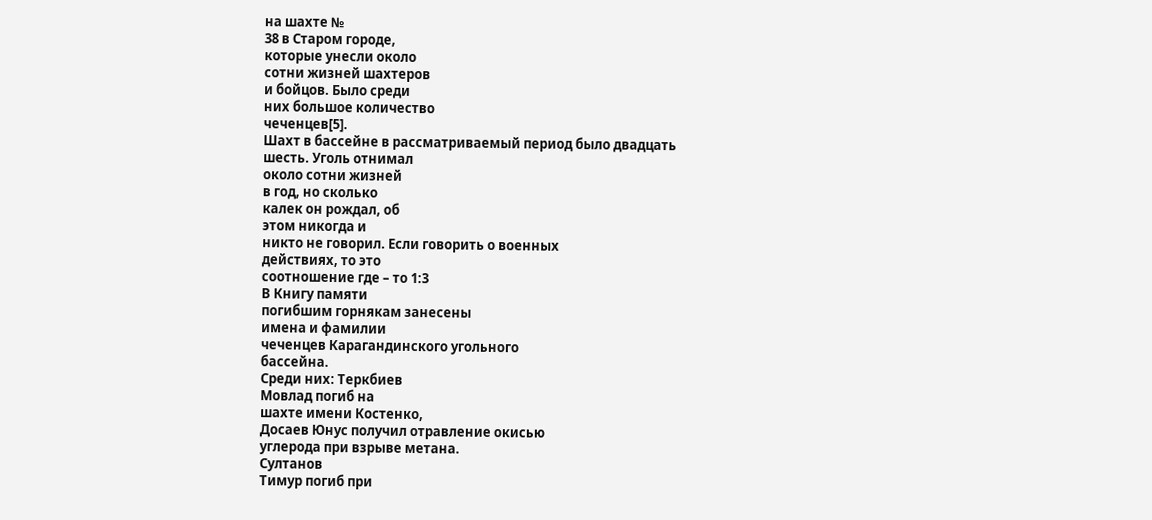на шахте №
38 в Старом городе,
которые унесли около
сотни жизней шахтеров
и бойцов. Было среди
них большое количество
чеченцев[5].
Шахт в бассейне в рассматриваемый период было двадцать
шесть. Уголь отнимал
около сотни жизней
в год, но сколько
калек он рождал, об
этом никогда и
никто не говорил. Если говорить о военных
действиях, то это
соотношение где – то 1:3
В Книгу памяти
погибшим горнякам занесены
имена и фамилии
чеченцев Карагандинского угольного
бассейна.
Среди них: Теркбиев
Мовлад погиб на
шахте имени Костенко,
Досаев Юнус получил отравление окисью
углерода при взрыве метана.
Султанов
Тимур погиб при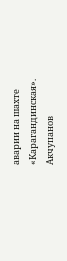аварии на шахте
«Карагандинская».
Акчупанов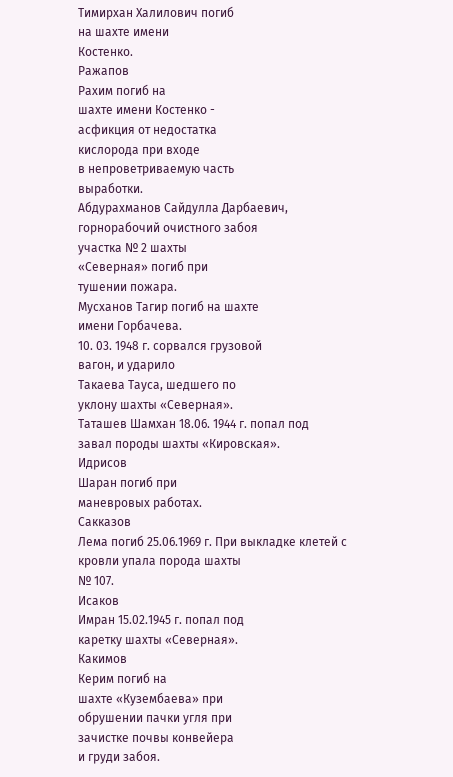Тимирхан Халилович погиб
на шахте имени
Костенко.
Ражапов
Рахим погиб на
шахте имени Костенко -
асфикция от недостатка
кислорода при входе
в непроветриваемую часть
выработки.
Абдурахманов Сайдулла Дарбаевич,
горнорабочий очистного забоя
участка № 2 шахты
«Северная» погиб при
тушении пожара.
Мусханов Тагир погиб на шахте
имени Горбачева.
10. 03. 1948 г. сорвался грузовой
вагон, и ударило
Такаева Тауса, шедшего по
уклону шахты «Северная».
Таташев Шамхан 18.06. 1944 г. попал под
завал породы шахты «Кировская».
Идрисов
Шаран погиб при
маневровых работах.
Сакказов
Лема погиб 25.06.1969 г. При выкладке клетей с
кровли упала порода шахты
№ 107.
Исаков
Имран 15.02.1945 г. попал под
каретку шахты «Северная».
Какимов
Керим погиб на
шахте «Кузембаева» при
обрушении пачки угля при
зачистке почвы конвейера
и груди забоя.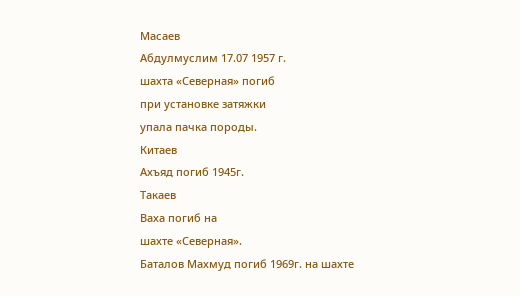Масаев
Абдулмуслим 17.07 1957 г.
шахта «Северная» погиб
при установке затяжки
упала пачка породы.
Китаев
Ахъяд погиб 1945г.
Такаев
Ваха погиб на
шахте «Северная».
Баталов Махмуд погиб 1969г. на шахте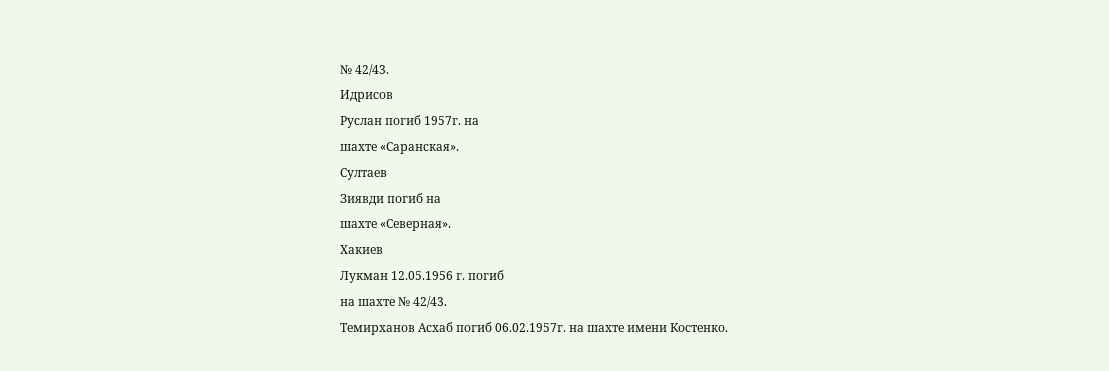№ 42/43.
Идрисов
Руслан погиб 1957г. на
шахте «Саранская».
Султаев
Зиявди погиб на
шахте «Северная».
Хакиев
Лукман 12.05.1956 г. погиб
на шахте № 42/43.
Темирханов Асхаб погиб 06.02.1957г. на шахте имени Костенко.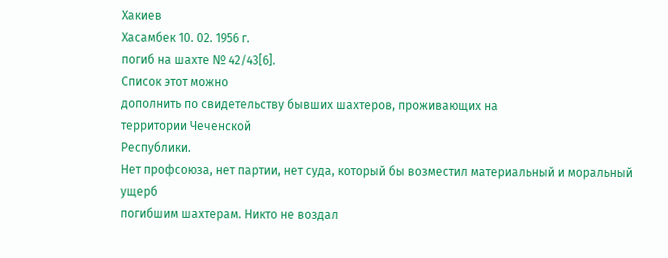Хакиев
Хасамбек 10. 02. 1956 г.
погиб на шахте № 42/43[6].
Список этот можно
дополнить по свидетельству бывших шахтеров, проживающих на
территории Чеченской
Республики.
Нет профсоюза, нет партии, нет суда, который бы возместил материальный и моральный ущерб
погибшим шахтерам. Никто не воздал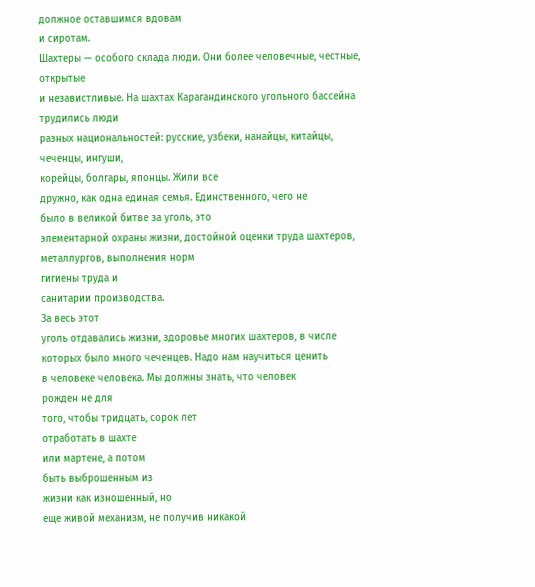должное оставшимся вдовам
и сиротам.
Шахтеры — особого склада люди. Они более человечные, честные, открытые
и независтливые. На шахтах Карагандинского угольного бассейна трудились люди
разных национальностей: русские, узбеки, нанайцы, китайцы, чеченцы, ингуши,
корейцы, болгары, японцы. Жили все
дружно, как одна единая семья. Единственного, чего не
было в великой битве за уголь, это
элементарной охраны жизни, достойной оценки труда шахтеров, металлургов, выполнения норм
гигиены труда и
санитарии производства.
За весь этот
уголь отдавались жизни, здоровье многих шахтеров, в числе которых было много чеченцев. Надо нам научиться ценить
в человеке человека. Мы должны знать, что человек
рожден не для
того, чтобы тридцать, сорок лет
отработать в шахте
или мартене, а потом
быть выброшенным из
жизни как изношенный, но
еще живой механизм, не получив никакой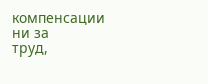компенсации ни за
труд,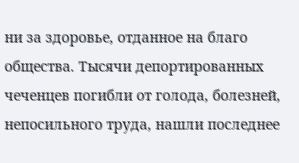ни за здоровье, отданное на благо общества. Тысячи депортированных чеченцев погибли от голода, болезней,
непосильного труда, нашли последнее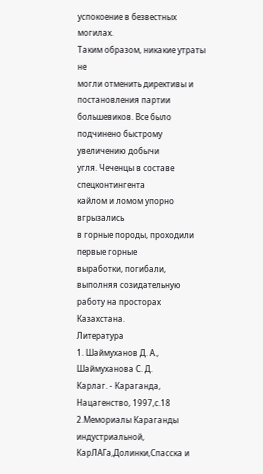успокоение в безвестных могилах.
Таким образом, никакие утраты не
могли отменить директивы и
постановления партии большевиков. Все было подчинено быстрому увеличению добычи
угля. Чеченцы в составе спецконтингента
кайлом и ломом упорно вгрызались
в горные породы, проходили первые горные
выработки, погибали, выполняя созидательную работу на просторах
Казахстана.
Литература
1. Шаймуханов Д. А., Шаймуханова С. Д.
Карлаг. - Караганда, Нацагенство, 1997,с.18
2.Мемориалы Караганды индустриальной,
КарЛАГа,Долинки,Спасска и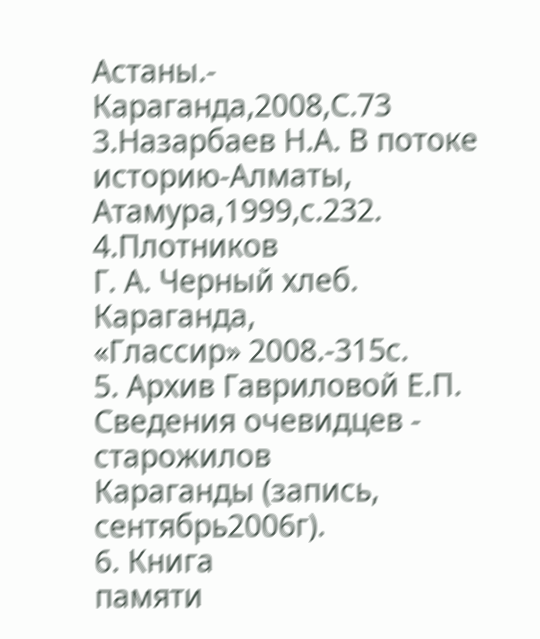Астаны.- Караганда,2008,С.73
3.Назарбаев Н.А. В потоке историю-Алматы,
Атамура,1999,с.232.
4.Плотников
Г. А. Черный хлеб. Караганда,
«Глассир» 2008.-315с.
5. Архив Гавриловой Е.П. Сведения очевидцев - старожилов
Караганды (запись, сентябрь2006г).
6. Книга
памяти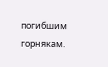погибшим горнякам.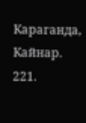Караганда, Кайнар. 221.